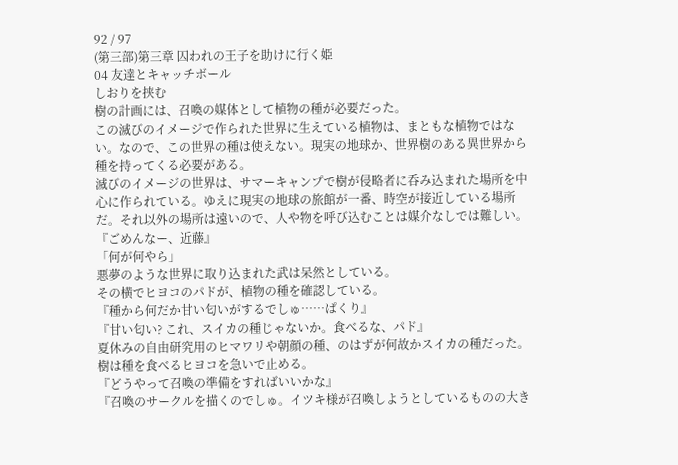92 / 97
(第三部)第三章 囚われの王子を助けに行く姫
04 友達とキャッチボール
しおりを挟む
樹の計画には、召喚の媒体として植物の種が必要だった。
この滅びのイメージで作られた世界に生えている植物は、まともな植物ではない。なので、この世界の種は使えない。現実の地球か、世界樹のある異世界から種を持ってくる必要がある。
滅びのイメージの世界は、サマーキャンプで樹が侵略者に呑み込まれた場所を中心に作られている。ゆえに現実の地球の旅館が一番、時空が接近している場所だ。それ以外の場所は遠いので、人や物を呼び込むことは媒介なしでは難しい。
『ごめんなー、近藤』
「何が何やら」
悪夢のような世界に取り込まれた武は呆然としている。
その横でヒヨコのパドが、植物の種を確認している。
『種から何だか甘い匂いがするでしゅ……ぱくり』
『甘い匂い? これ、スイカの種じゃないか。食べるな、パド』
夏休みの自由研究用のヒマワリや朝顔の種、のはずが何故かスイカの種だった。
樹は種を食べるヒヨコを急いで止める。
『どうやって召喚の準備をすればいいかな』
『召喚のサークルを描くのでしゅ。イツキ様が召喚しようとしているものの大き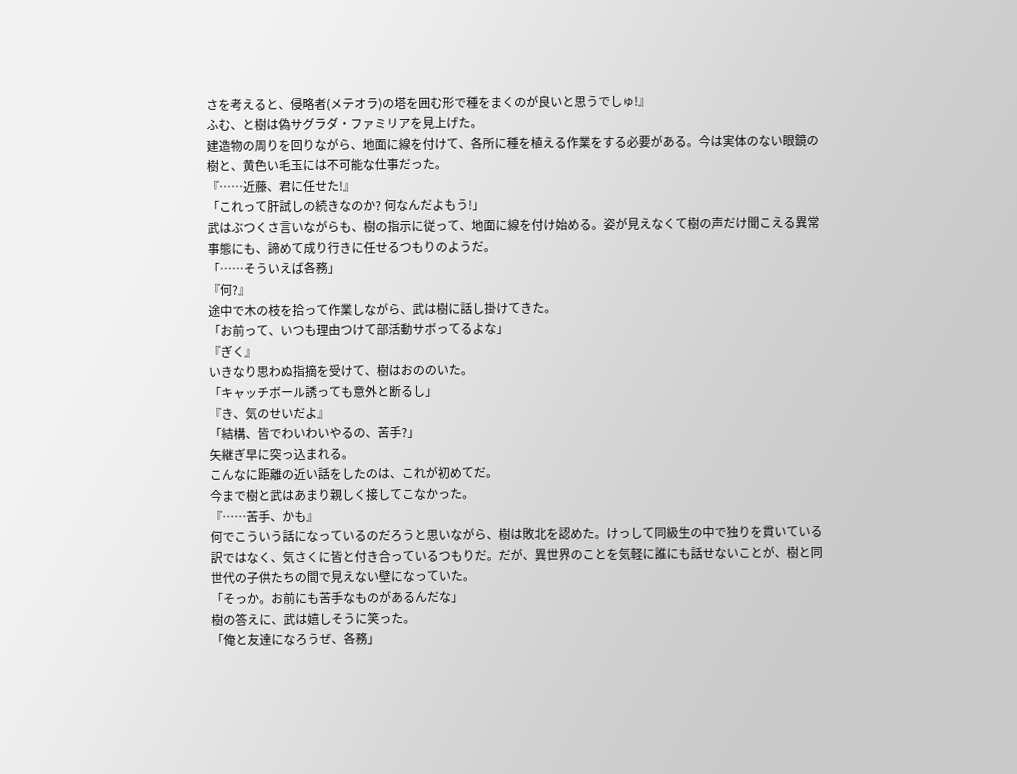さを考えると、侵略者(メテオラ)の塔を囲む形で種をまくのが良いと思うでしゅ!』
ふむ、と樹は偽サグラダ・ファミリアを見上げた。
建造物の周りを回りながら、地面に線を付けて、各所に種を植える作業をする必要がある。今は実体のない眼鏡の樹と、黄色い毛玉には不可能な仕事だった。
『……近藤、君に任せた!』
「これって肝試しの続きなのか? 何なんだよもう!」
武はぶつくさ言いながらも、樹の指示に従って、地面に線を付け始める。姿が見えなくて樹の声だけ聞こえる異常事態にも、諦めて成り行きに任せるつもりのようだ。
「……そういえば各務」
『何?』
途中で木の枝を拾って作業しながら、武は樹に話し掛けてきた。
「お前って、いつも理由つけて部活動サボってるよな」
『ぎく』
いきなり思わぬ指摘を受けて、樹はおののいた。
「キャッチボール誘っても意外と断るし」
『き、気のせいだよ』
「結構、皆でわいわいやるの、苦手?」
矢継ぎ早に突っ込まれる。
こんなに距離の近い話をしたのは、これが初めてだ。
今まで樹と武はあまり親しく接してこなかった。
『……苦手、かも』
何でこういう話になっているのだろうと思いながら、樹は敗北を認めた。けっして同級生の中で独りを貫いている訳ではなく、気さくに皆と付き合っているつもりだ。だが、異世界のことを気軽に誰にも話せないことが、樹と同世代の子供たちの間で見えない壁になっていた。
「そっか。お前にも苦手なものがあるんだな」
樹の答えに、武は嬉しそうに笑った。
「俺と友達になろうぜ、各務」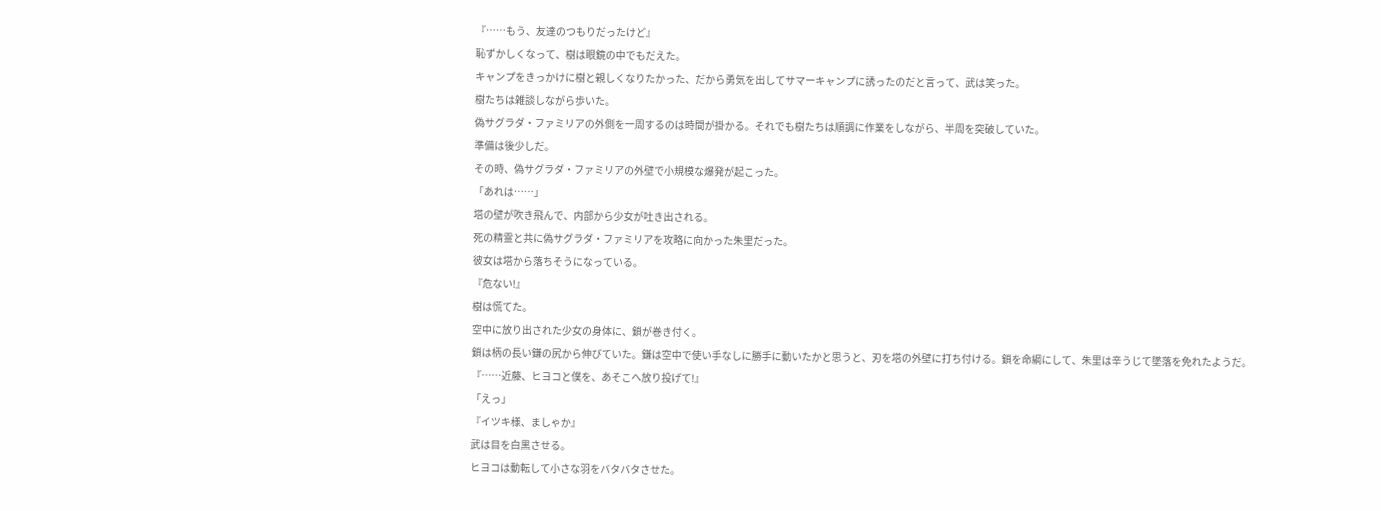『……もう、友達のつもりだったけど』
恥ずかしくなって、樹は眼鏡の中でもだえた。
キャンプをきっかけに樹と親しくなりたかった、だから勇気を出してサマーキャンプに誘ったのだと言って、武は笑った。
樹たちは雑談しながら歩いた。
偽サグラダ・ファミリアの外側を一周するのは時間が掛かる。それでも樹たちは順調に作業をしながら、半周を突破していた。
準備は後少しだ。
その時、偽サグラダ・ファミリアの外壁で小規模な爆発が起こった。
「あれは……」
塔の壁が吹き飛んで、内部から少女が吐き出される。
死の精霊と共に偽サグラダ・ファミリアを攻略に向かった朱里だった。
彼女は塔から落ちそうになっている。
『危ない!』
樹は慌てた。
空中に放り出された少女の身体に、鎖が巻き付く。
鎖は柄の長い鎌の尻から伸びていた。鎌は空中で使い手なしに勝手に動いたかと思うと、刃を塔の外壁に打ち付ける。鎖を命綱にして、朱里は辛うじて墜落を免れたようだ。
『……近藤、ヒヨコと僕を、あそこへ放り投げて!』
「えっ」
『イツキ様、ましゃか』
武は目を白黒させる。
ヒヨコは動転して小さな羽をバタバタさせた。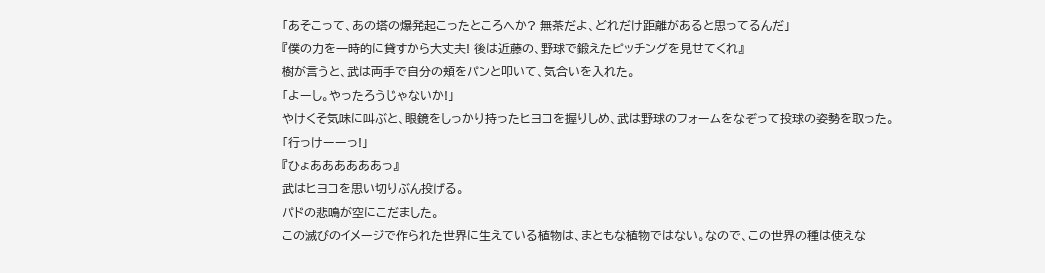「あそこって、あの塔の爆発起こったところへか? 無茶だよ、どれだけ距離があると思ってるんだ」
『僕の力を一時的に貸すから大丈夫! 後は近藤の、野球で鍛えたピッチングを見せてくれ』
樹が言うと、武は両手で自分の頬をパンと叩いて、気合いを入れた。
「よーし。やったろうじゃないか!」
やけくそ気味に叫ぶと、眼鏡をしっかり持ったヒヨコを握りしめ、武は野球のフォームをなぞって投球の姿勢を取った。
「行っけーーっ!」
『ひょああああああっ』
武はヒヨコを思い切りぶん投げる。
パドの悲鳴が空にこだました。
この滅びのイメージで作られた世界に生えている植物は、まともな植物ではない。なので、この世界の種は使えな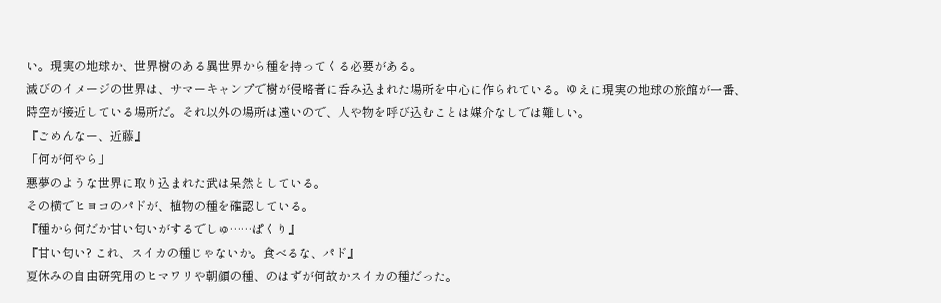い。現実の地球か、世界樹のある異世界から種を持ってくる必要がある。
滅びのイメージの世界は、サマーキャンプで樹が侵略者に呑み込まれた場所を中心に作られている。ゆえに現実の地球の旅館が一番、時空が接近している場所だ。それ以外の場所は遠いので、人や物を呼び込むことは媒介なしでは難しい。
『ごめんなー、近藤』
「何が何やら」
悪夢のような世界に取り込まれた武は呆然としている。
その横でヒヨコのパドが、植物の種を確認している。
『種から何だか甘い匂いがするでしゅ……ぱくり』
『甘い匂い? これ、スイカの種じゃないか。食べるな、パド』
夏休みの自由研究用のヒマワリや朝顔の種、のはずが何故かスイカの種だった。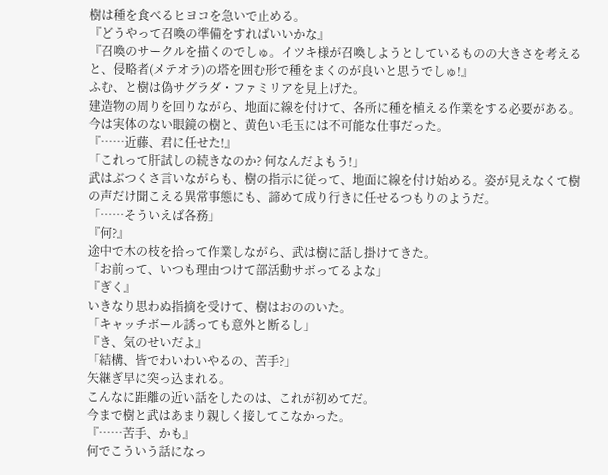樹は種を食べるヒヨコを急いで止める。
『どうやって召喚の準備をすればいいかな』
『召喚のサークルを描くのでしゅ。イツキ様が召喚しようとしているものの大きさを考えると、侵略者(メテオラ)の塔を囲む形で種をまくのが良いと思うでしゅ!』
ふむ、と樹は偽サグラダ・ファミリアを見上げた。
建造物の周りを回りながら、地面に線を付けて、各所に種を植える作業をする必要がある。今は実体のない眼鏡の樹と、黄色い毛玉には不可能な仕事だった。
『……近藤、君に任せた!』
「これって肝試しの続きなのか? 何なんだよもう!」
武はぶつくさ言いながらも、樹の指示に従って、地面に線を付け始める。姿が見えなくて樹の声だけ聞こえる異常事態にも、諦めて成り行きに任せるつもりのようだ。
「……そういえば各務」
『何?』
途中で木の枝を拾って作業しながら、武は樹に話し掛けてきた。
「お前って、いつも理由つけて部活動サボってるよな」
『ぎく』
いきなり思わぬ指摘を受けて、樹はおののいた。
「キャッチボール誘っても意外と断るし」
『き、気のせいだよ』
「結構、皆でわいわいやるの、苦手?」
矢継ぎ早に突っ込まれる。
こんなに距離の近い話をしたのは、これが初めてだ。
今まで樹と武はあまり親しく接してこなかった。
『……苦手、かも』
何でこういう話になっ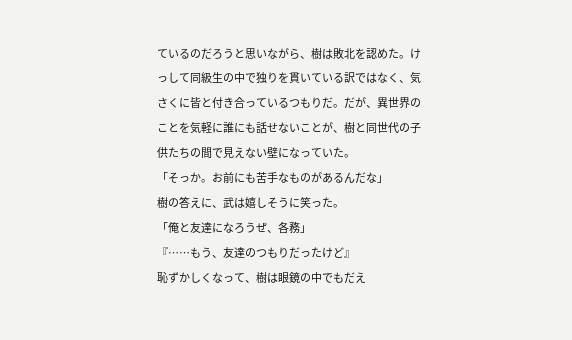ているのだろうと思いながら、樹は敗北を認めた。けっして同級生の中で独りを貫いている訳ではなく、気さくに皆と付き合っているつもりだ。だが、異世界のことを気軽に誰にも話せないことが、樹と同世代の子供たちの間で見えない壁になっていた。
「そっか。お前にも苦手なものがあるんだな」
樹の答えに、武は嬉しそうに笑った。
「俺と友達になろうぜ、各務」
『……もう、友達のつもりだったけど』
恥ずかしくなって、樹は眼鏡の中でもだえ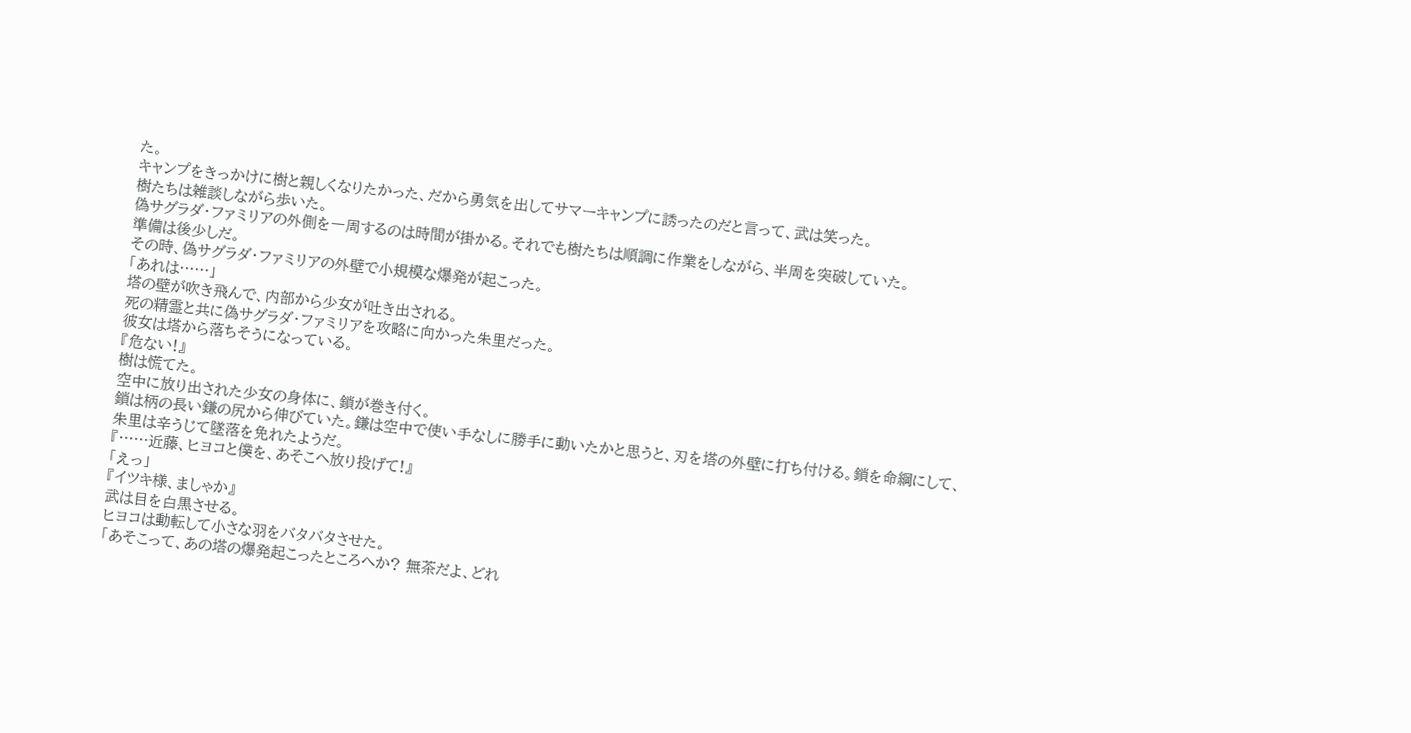た。
キャンプをきっかけに樹と親しくなりたかった、だから勇気を出してサマーキャンプに誘ったのだと言って、武は笑った。
樹たちは雑談しながら歩いた。
偽サグラダ・ファミリアの外側を一周するのは時間が掛かる。それでも樹たちは順調に作業をしながら、半周を突破していた。
準備は後少しだ。
その時、偽サグラダ・ファミリアの外壁で小規模な爆発が起こった。
「あれは……」
塔の壁が吹き飛んで、内部から少女が吐き出される。
死の精霊と共に偽サグラダ・ファミリアを攻略に向かった朱里だった。
彼女は塔から落ちそうになっている。
『危ない!』
樹は慌てた。
空中に放り出された少女の身体に、鎖が巻き付く。
鎖は柄の長い鎌の尻から伸びていた。鎌は空中で使い手なしに勝手に動いたかと思うと、刃を塔の外壁に打ち付ける。鎖を命綱にして、朱里は辛うじて墜落を免れたようだ。
『……近藤、ヒヨコと僕を、あそこへ放り投げて!』
「えっ」
『イツキ様、ましゃか』
武は目を白黒させる。
ヒヨコは動転して小さな羽をバタバタさせた。
「あそこって、あの塔の爆発起こったところへか? 無茶だよ、どれ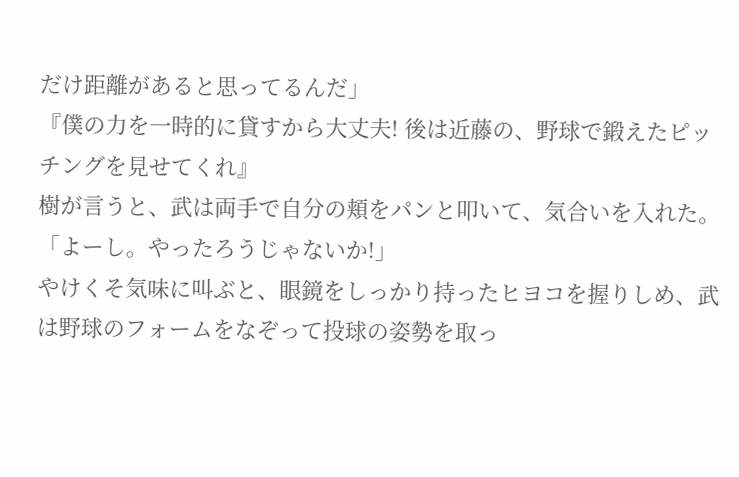だけ距離があると思ってるんだ」
『僕の力を一時的に貸すから大丈夫! 後は近藤の、野球で鍛えたピッチングを見せてくれ』
樹が言うと、武は両手で自分の頬をパンと叩いて、気合いを入れた。
「よーし。やったろうじゃないか!」
やけくそ気味に叫ぶと、眼鏡をしっかり持ったヒヨコを握りしめ、武は野球のフォームをなぞって投球の姿勢を取っ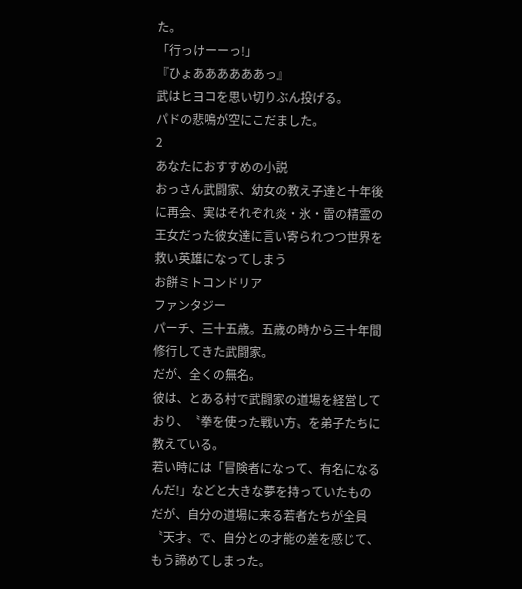た。
「行っけーーっ!」
『ひょああああああっ』
武はヒヨコを思い切りぶん投げる。
パドの悲鳴が空にこだました。
2
あなたにおすすめの小説
おっさん武闘家、幼女の教え子達と十年後に再会、実はそれぞれ炎・氷・雷の精霊の王女だった彼女達に言い寄られつつ世界を救い英雄になってしまう
お餅ミトコンドリア
ファンタジー
パーチ、三十五歳。五歳の時から三十年間修行してきた武闘家。
だが、全くの無名。
彼は、とある村で武闘家の道場を経営しており、〝拳を使った戦い方〟を弟子たちに教えている。
若い時には「冒険者になって、有名になるんだ!」などと大きな夢を持っていたものだが、自分の道場に来る若者たちが全員〝天才〟で、自分との才能の差を感じて、もう諦めてしまった。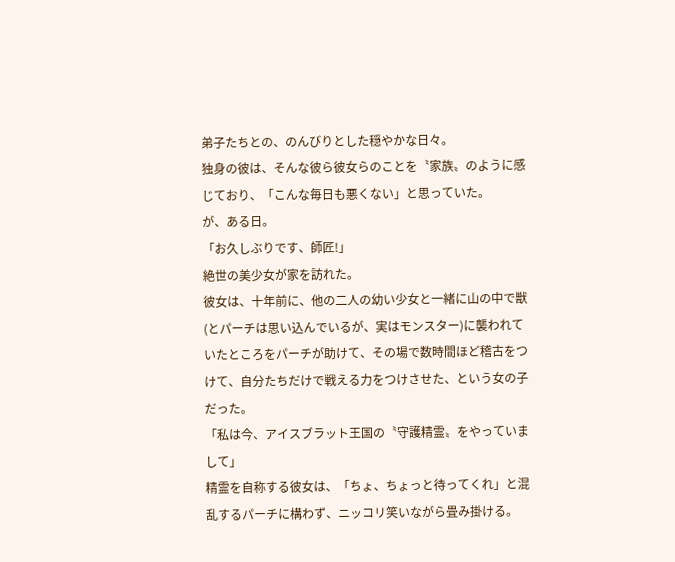弟子たちとの、のんびりとした穏やかな日々。
独身の彼は、そんな彼ら彼女らのことを〝家族〟のように感じており、「こんな毎日も悪くない」と思っていた。
が、ある日。
「お久しぶりです、師匠!」
絶世の美少女が家を訪れた。
彼女は、十年前に、他の二人の幼い少女と一緒に山の中で獣(とパーチは思い込んでいるが、実はモンスター)に襲われていたところをパーチが助けて、その場で数時間ほど稽古をつけて、自分たちだけで戦える力をつけさせた、という女の子だった。
「私は今、アイスブラット王国の〝守護精霊〟をやっていまして」
精霊を自称する彼女は、「ちょ、ちょっと待ってくれ」と混乱するパーチに構わず、ニッコリ笑いながら畳み掛ける。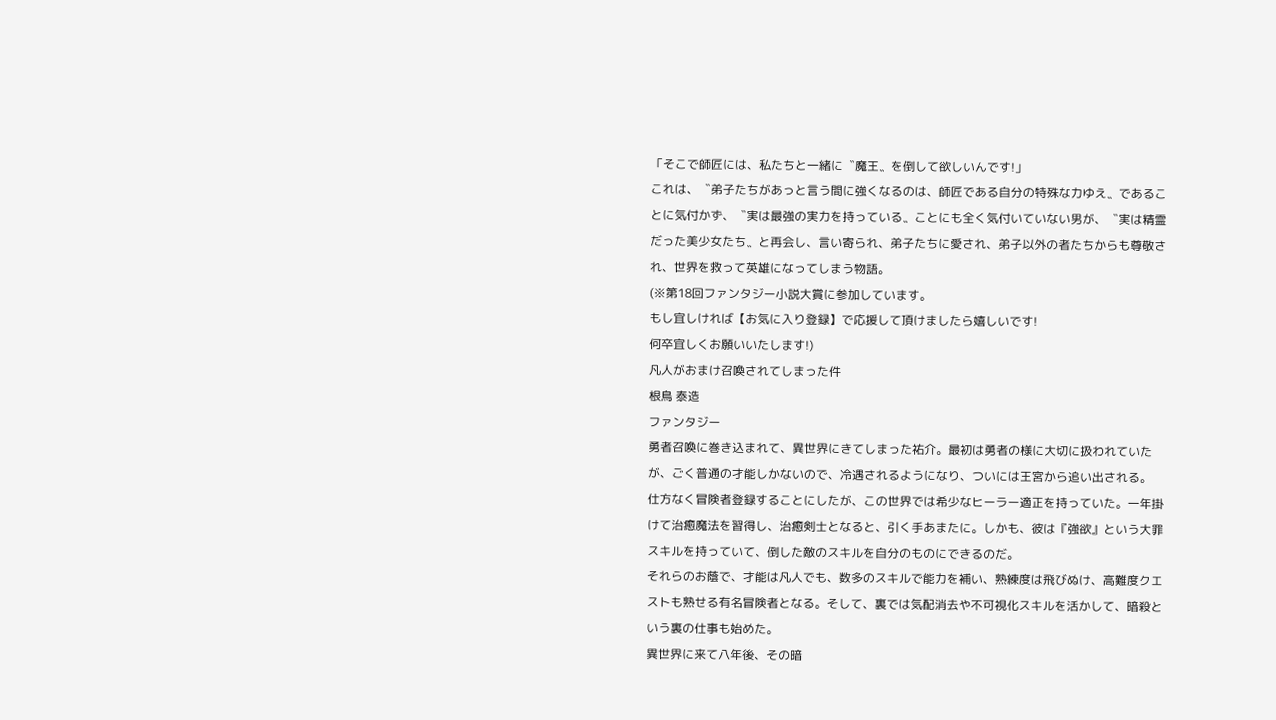「そこで師匠には、私たちと一緒に〝魔王〟を倒して欲しいんです!」
これは、〝弟子たちがあっと言う間に強くなるのは、師匠である自分の特殊な力ゆえ〟であることに気付かず、〝実は最強の実力を持っている〟ことにも全く気付いていない男が、〝実は精霊だった美少女たち〟と再会し、言い寄られ、弟子たちに愛され、弟子以外の者たちからも尊敬され、世界を救って英雄になってしまう物語。
(※第18回ファンタジー小説大賞に参加しています。
もし宜しければ【お気に入り登録】で応援して頂けましたら嬉しいです!
何卒宜しくお願いいたします!)
凡人がおまけ召喚されてしまった件
根鳥 泰造
ファンタジー
勇者召喚に巻き込まれて、異世界にきてしまった祐介。最初は勇者の様に大切に扱われていたが、ごく普通の才能しかないので、冷遇されるようになり、ついには王宮から追い出される。
仕方なく冒険者登録することにしたが、この世界では希少なヒーラー適正を持っていた。一年掛けて治癒魔法を習得し、治癒剣士となると、引く手あまたに。しかも、彼は『強欲』という大罪スキルを持っていて、倒した敵のスキルを自分のものにできるのだ。
それらのお蔭で、才能は凡人でも、数多のスキルで能力を補い、熟練度は飛びぬけ、高難度クエストも熟せる有名冒険者となる。そして、裏では気配消去や不可視化スキルを活かして、暗殺という裏の仕事も始めた。
異世界に来て八年後、その暗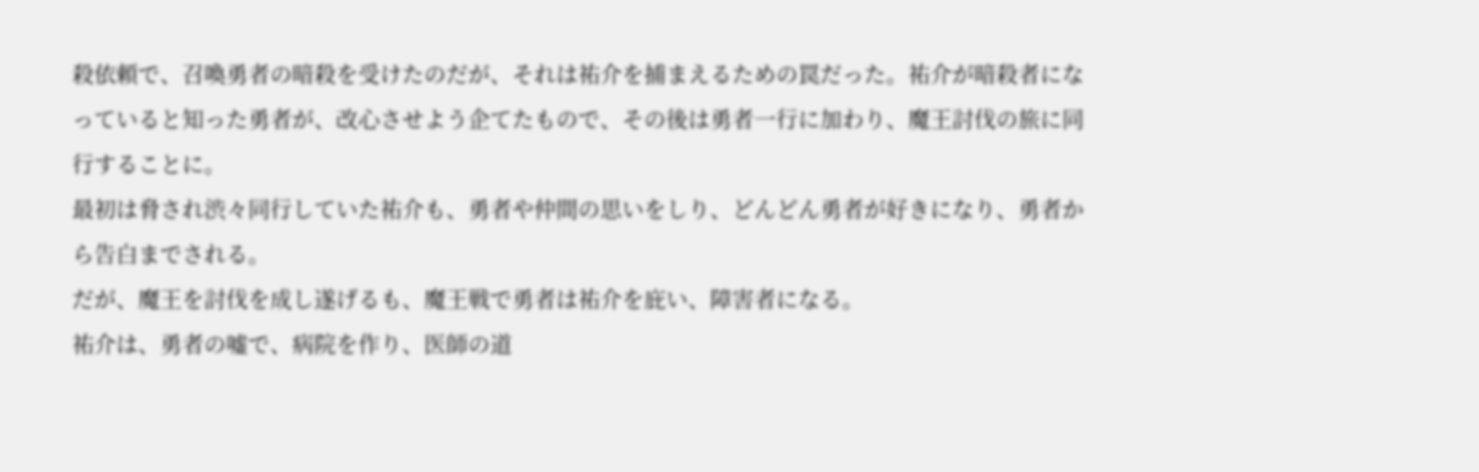殺依頼で、召喚勇者の暗殺を受けたのだが、それは祐介を捕まえるための罠だった。祐介が暗殺者になっていると知った勇者が、改心させよう企てたもので、その後は勇者一行に加わり、魔王討伐の旅に同行することに。
最初は脅され渋々同行していた祐介も、勇者や仲間の思いをしり、どんどん勇者が好きになり、勇者から告白までされる。
だが、魔王を討伐を成し遂げるも、魔王戦で勇者は祐介を庇い、障害者になる。
祐介は、勇者の嘘で、病院を作り、医師の道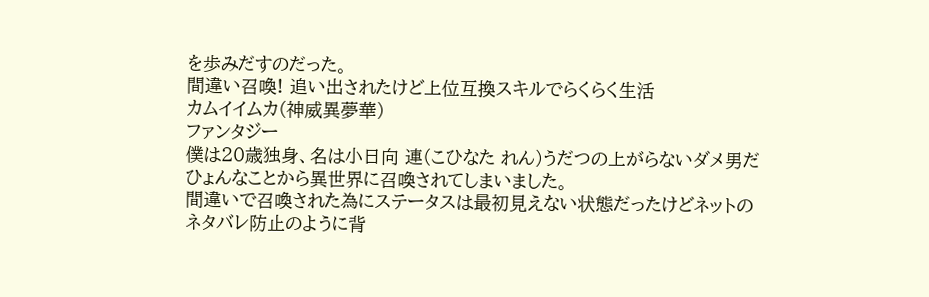を歩みだすのだった。
間違い召喚! 追い出されたけど上位互換スキルでらくらく生活
カムイイムカ(神威異夢華)
ファンタジー
僕は20歳独身、名は小日向 連(こひなた れん)うだつの上がらないダメ男だ
ひょんなことから異世界に召喚されてしまいました。
間違いで召喚された為にステータスは最初見えない状態だったけどネットのネタバレ防止のように背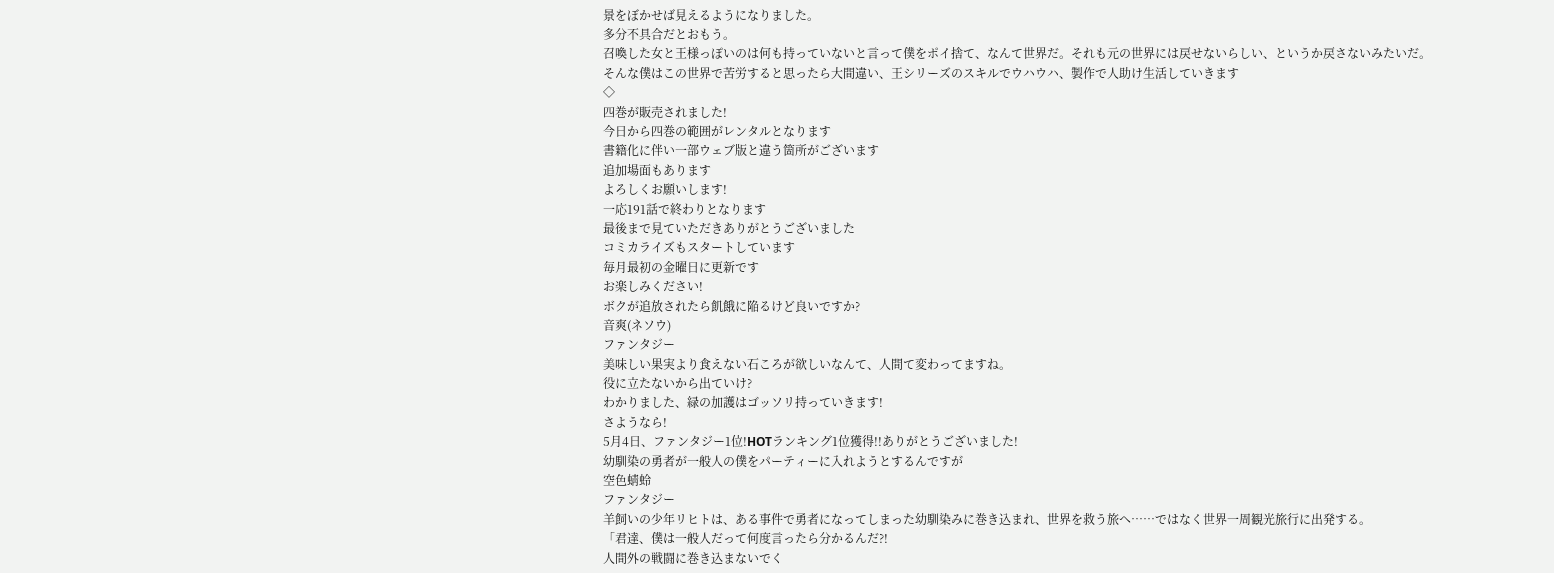景をぼかせば見えるようになりました。
多分不具合だとおもう。
召喚した女と王様っぽいのは何も持っていないと言って僕をポイ捨て、なんて世界だ。それも元の世界には戻せないらしい、というか戻さないみたいだ。
そんな僕はこの世界で苦労すると思ったら大間違い、王シリーズのスキルでウハウハ、製作で人助け生活していきます
◇
四巻が販売されました!
今日から四巻の範囲がレンタルとなります
書籍化に伴い一部ウェブ版と違う箇所がございます
追加場面もあります
よろしくお願いします!
一応191話で終わりとなります
最後まで見ていただきありがとうございました
コミカライズもスタートしています
毎月最初の金曜日に更新です
お楽しみください!
ボクが追放されたら飢餓に陥るけど良いですか?
音爽(ネソウ)
ファンタジー
美味しい果実より食えない石ころが欲しいなんて、人間て変わってますね。
役に立たないから出ていけ?
わかりました、緑の加護はゴッソリ持っていきます!
さようなら!
5月4日、ファンタジー1位!HOTランキング1位獲得!!ありがとうございました!
幼馴染の勇者が一般人の僕をパーティーに入れようとするんですが
空色蜻蛉
ファンタジー
羊飼いの少年リヒトは、ある事件で勇者になってしまった幼馴染みに巻き込まれ、世界を救う旅へ……ではなく世界一周観光旅行に出発する。
「君達、僕は一般人だって何度言ったら分かるんだ?!
人間外の戦闘に巻き込まないでく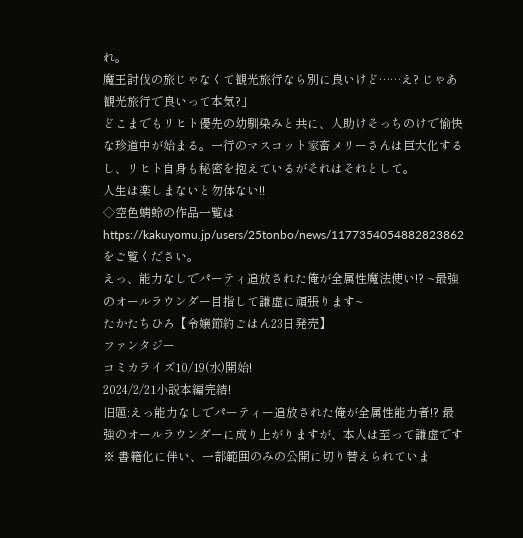れ。
魔王討伐の旅じゃなくて観光旅行なら別に良いけど……え? じゃあ観光旅行で良いって本気?」
どこまでもリヒト優先の幼馴染みと共に、人助けそっちのけで愉快な珍道中が始まる。一行のマスコット家畜メリーさんは巨大化するし、リヒト自身も秘密を抱えているがそれはそれとして。
人生は楽しまないと勿体ない!!
◇空色蜻蛉の作品一覧はhttps://kakuyomu.jp/users/25tonbo/news/1177354054882823862をご覧ください。
えっ、能力なしでパーティ追放された俺が全属性魔法使い!? ~最強のオールラウンダー目指して謙虚に頑張ります~
たかたちひろ【令嬢節約ごはん23日発売】
ファンタジー
コミカライズ10/19(水)開始!
2024/2/21小説本編完結!
旧題:えっ能力なしでパーティー追放された俺が全属性能力者!? 最強のオールラウンダーに成り上がりますが、本人は至って謙虚です
※ 書籍化に伴い、一部範囲のみの公開に切り替えられていま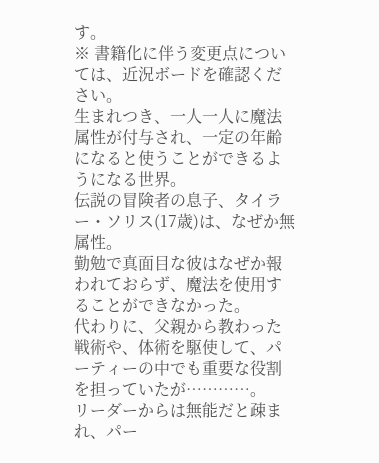す。
※ 書籍化に伴う変更点については、近況ボードを確認ください。
生まれつき、一人一人に魔法属性が付与され、一定の年齢になると使うことができるようになる世界。
伝説の冒険者の息子、タイラー・ソリス(17歳)は、なぜか無属性。
勤勉で真面目な彼はなぜか報われておらず、魔法を使用することができなかった。
代わりに、父親から教わった戦術や、体術を駆使して、パーティーの中でも重要な役割を担っていたが…………。
リーダーからは無能だと疎まれ、パー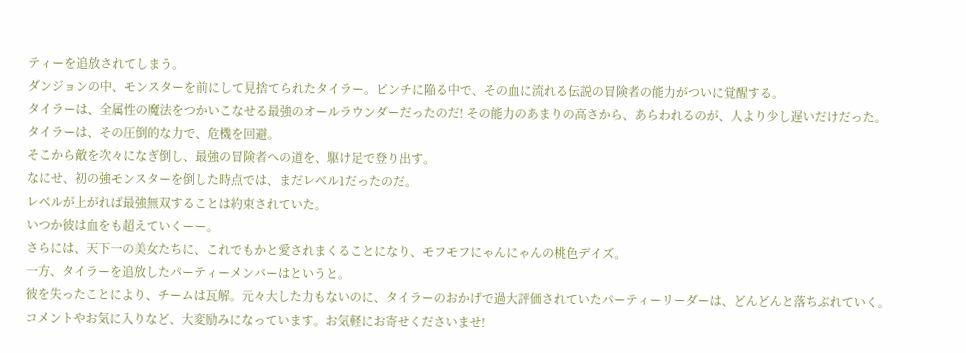ティーを追放されてしまう。
ダンジョンの中、モンスターを前にして見捨てられたタイラー。ピンチに陥る中で、その血に流れる伝説の冒険者の能力がついに覚醒する。
タイラーは、全属性の魔法をつかいこなせる最強のオールラウンダーだったのだ! その能力のあまりの高さから、あらわれるのが、人より少し遅いだけだった。
タイラーは、その圧倒的な力で、危機を回避。
そこから敵を次々になぎ倒し、最強の冒険者への道を、駆け足で登り出す。
なにせ、初の強モンスターを倒した時点では、まだレベル1だったのだ。
レベルが上がれば最強無双することは約束されていた。
いつか彼は血をも超えていくーー。
さらには、天下一の美女たちに、これでもかと愛されまくることになり、モフモフにゃんにゃんの桃色デイズ。
一方、タイラーを追放したパーティーメンバーはというと。
彼を失ったことにより、チームは瓦解。元々大した力もないのに、タイラーのおかげで過大評価されていたパーティーリーダーは、どんどんと落ちぶれていく。
コメントやお気に入りなど、大変励みになっています。お気軽にお寄せくださいませ!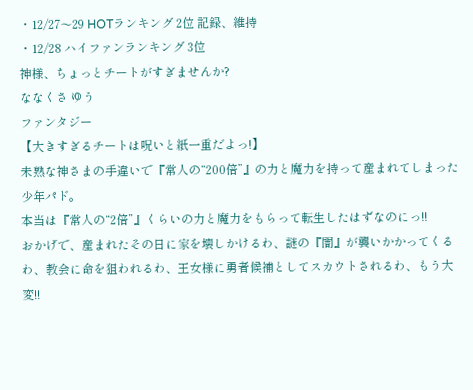・12/27〜29 HOTランキング 2位 記録、維持
・12/28 ハイファンランキング 3位
神様、ちょっとチートがすぎませんか?
ななくさ ゆう
ファンタジー
【大きすぎるチートは呪いと紙一重だよっ!】
未熟な神さまの手違いで『常人の“200倍”』の力と魔力を持って産まれてしまった少年パド。
本当は『常人の“2倍”』くらいの力と魔力をもらって転生したはずなのにっ!!
おかげで、産まれたその日に家を壊しかけるわ、謎の『闇』が襲いかかってくるわ、教会に命を狙われるわ、王女様に勇者候補としてスカウトされるわ、もう大変!!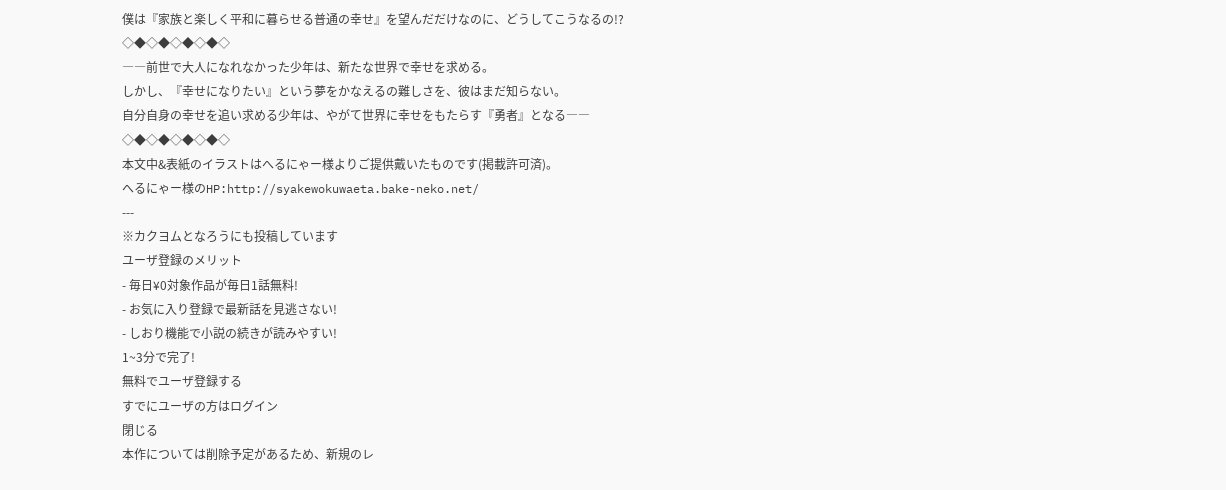僕は『家族と楽しく平和に暮らせる普通の幸せ』を望んだだけなのに、どうしてこうなるの!?
◇◆◇◆◇◆◇◆◇
――前世で大人になれなかった少年は、新たな世界で幸せを求める。
しかし、『幸せになりたい』という夢をかなえるの難しさを、彼はまだ知らない。
自分自身の幸せを追い求める少年は、やがて世界に幸せをもたらす『勇者』となる――
◇◆◇◆◇◆◇◆◇
本文中&表紙のイラストはへるにゃー様よりご提供戴いたものです(掲載許可済)。
へるにゃー様のHP:http://syakewokuwaeta.bake-neko.net/
---
※カクヨムとなろうにも投稿しています
ユーザ登録のメリット
- 毎日¥0対象作品が毎日1話無料!
- お気に入り登録で最新話を見逃さない!
- しおり機能で小説の続きが読みやすい!
1~3分で完了!
無料でユーザ登録する
すでにユーザの方はログイン
閉じる
本作については削除予定があるため、新規のレ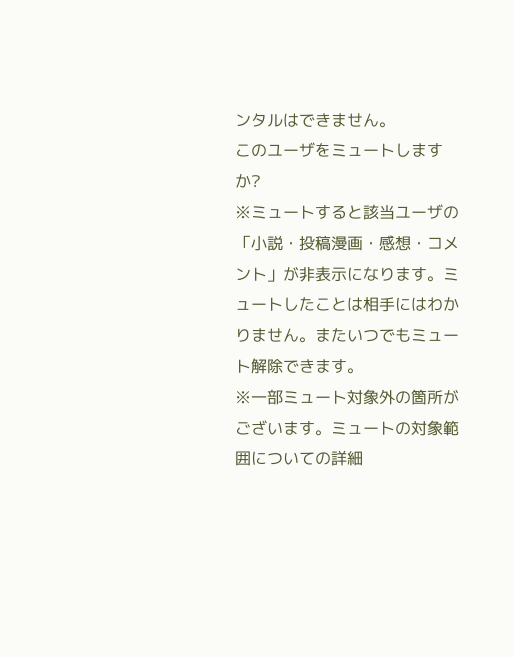ンタルはできません。
このユーザをミュートしますか?
※ミュートすると該当ユーザの「小説・投稿漫画・感想・コメント」が非表示になります。ミュートしたことは相手にはわかりません。またいつでもミュート解除できます。
※一部ミュート対象外の箇所がございます。ミュートの対象範囲についての詳細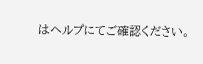はヘルプにてご確認ください。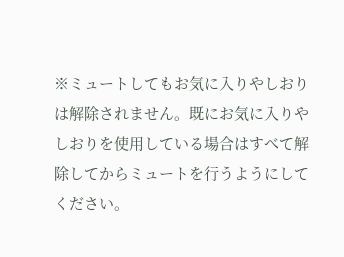※ミュートしてもお気に入りやしおりは解除されません。既にお気に入りやしおりを使用している場合はすべて解除してからミュートを行うようにしてください。